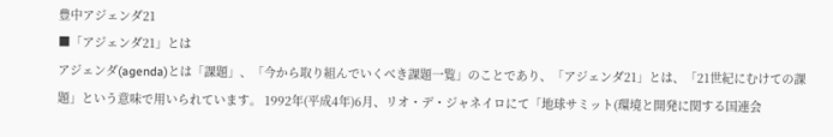豊中アジェンダ21
■「アジェンダ21」とは
アジェンダ(agenda)とは「課題」、「今から取り組んでいくべき課題一覧」のことであり、「アジェンダ21」とは、「21世紀にむけての課題」という意味で用いられています。 1992年(平成4年)6月、リオ・デ・ジャネイロにて「地球サミット(環境と開発に関する国連会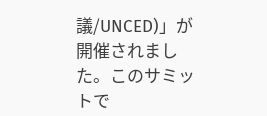議/UNCED)」が開催されました。このサミットで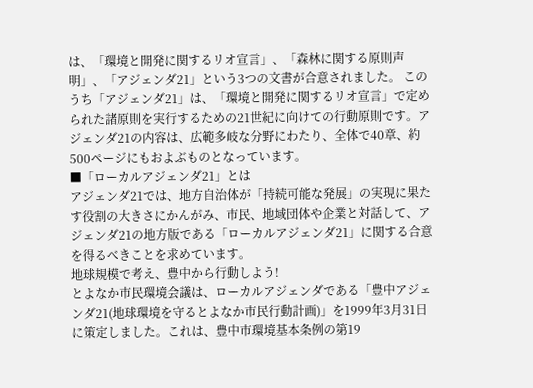は、「環境と開発に関するリオ宣言」、「森林に関する原則声明」、「アジェンダ21」という3つの文書が合意されました。 このうち「アジェンダ21」は、「環境と開発に関するリオ宣言」で定められた諸原則を実行するための21世紀に向けての行動原則です。アジェンダ21の内容は、広範多岐な分野にわたり、全体で40章、約500ページにもおよぶものとなっています。
■「ローカルアジェンダ21」とは
アジェンダ21では、地方自治体が「持続可能な発展」の実現に果たす役割の大きさにかんがみ、市民、地域団体や企業と対話して、アジェンダ21の地方版である「ローカルアジェンダ21」に関する合意を得るべきことを求めています。
地球規模で考え、豊中から行動しよう!
とよなか市民環境会議は、ローカルアジェンダである「豊中アジェンダ21(地球環境を守るとよなか市民行動計画)」を1999年3月31日に策定しました。これは、豊中市環境基本条例の第19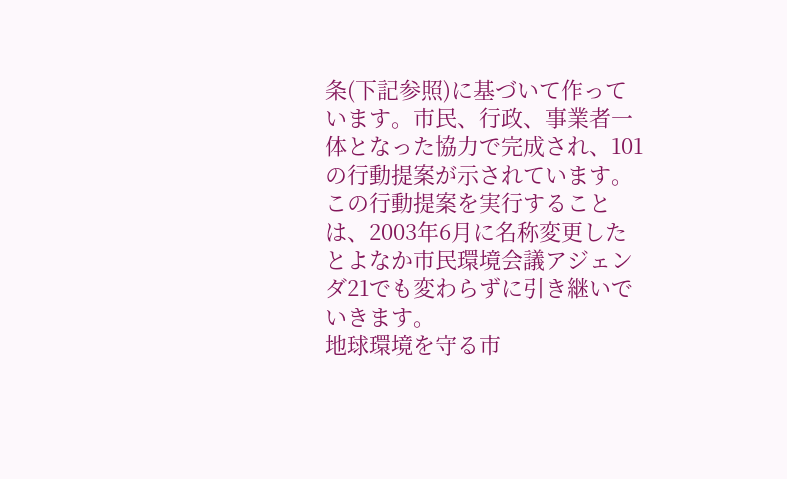条(下記参照)に基づいて作っています。市民、行政、事業者一体となった協力で完成され、101の行動提案が示されています。
この行動提案を実行することは、2003年6月に名称変更したとよなか市民環境会議アジェンダ21でも変わらずに引き継いでいきます。
地球環境を守る市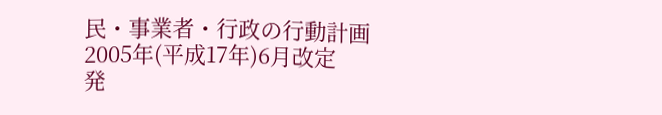民・事業者・行政の行動計画
2005年(平成17年)6月改定
発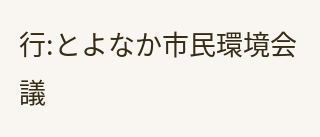行:とよなか市民環境会議